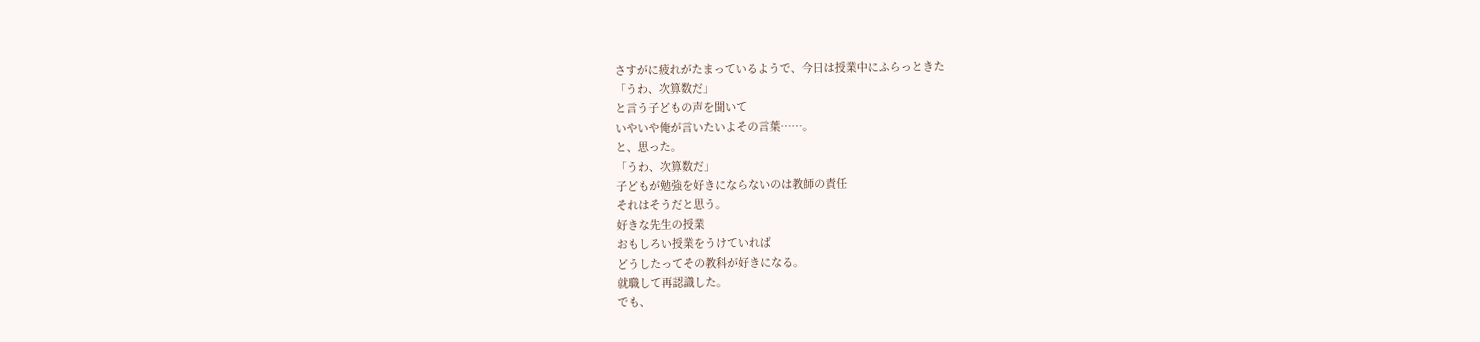さすがに疲れがたまっているようで、今日は授業中にふらっときた
「うわ、次算数だ」
と言う子どもの声を聞いて
いやいや俺が言いたいよその言葉……。
と、思った。
「うわ、次算数だ」
子どもが勉強を好きにならないのは教師の責任
それはそうだと思う。
好きな先生の授業
おもしろい授業をうけていれば
どうしたってその教科が好きになる。
就職して再認識した。
でも、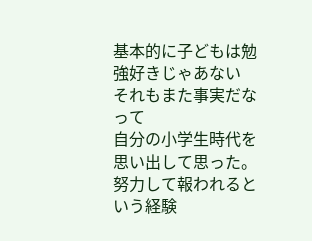基本的に子どもは勉強好きじゃあない
それもまた事実だなって
自分の小学生時代を思い出して思った。
努力して報われるという経験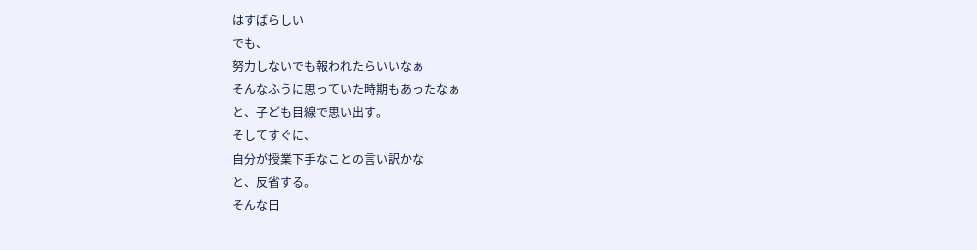はすばらしい
でも、
努力しないでも報われたらいいなぁ
そんなふうに思っていた時期もあったなぁ
と、子ども目線で思い出す。
そしてすぐに、
自分が授業下手なことの言い訳かな
と、反省する。
そんな日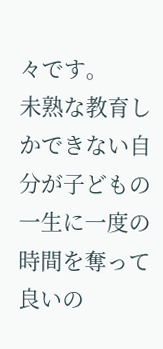々です。
未熟な教育しかできない自分が子どもの一生に一度の時間を奪って良いの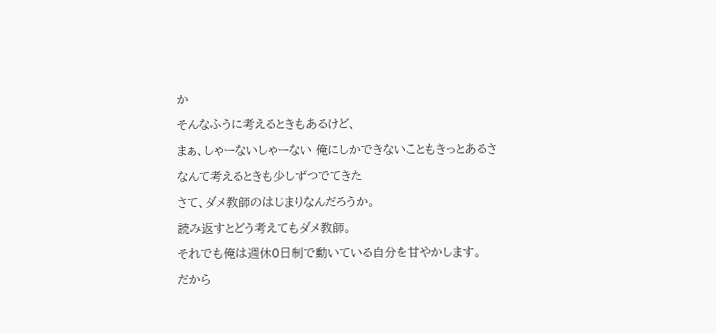か
そんなふうに考えるときもあるけど、
まぁ、しゃーないしゃーない 俺にしかできないこともきっとあるさ
なんて考えるときも少しずつでてきた
さて、ダメ教師のはじまりなんだろうか。
読み返すとどう考えてもダメ教師。
それでも俺は週休0日制で動いている自分を甘やかします。
だから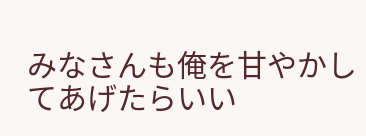みなさんも俺を甘やかしてあげたらいい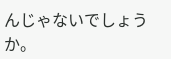んじゃないでしょうか。